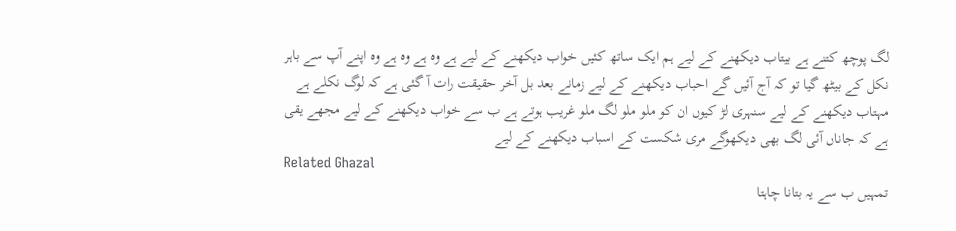لگ پوچھ کتنے ہے بیتاب دیکھنے کے لیے ہم ایک ساتھ کئیں خواب دیکھنے کے لیے ہے وہ ہے وہ ہے وہ اپنے آپ سے باہر نکل کے بیٹھ گیا تو کہ آج آئیں گے احباب دیکھنے کے لیے زمانے بعد بل آخر حقیقت رات آ گئی ہے کہ لوگ نکلے ہے مہتاب دیکھنے کے لیے سنہری لڑ کیوں ان کو ملو ملو لگ ملو غریب ہوتے ہے ب سے خواب دیکھنے کے لیے مجھے یقی ہے کہ جاناں آئی لگ بھی دیکھوگے مری شکست کے اسباب دیکھنے کے لیے
Related Ghazal
تمہیں ب سے یہ بتانا چاہتا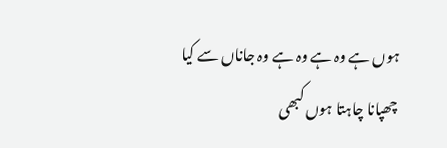ہوں ہے وہ ہے وہ ہے وہ جاناں سے کیا چھپانا چاہتا ہوں کبھی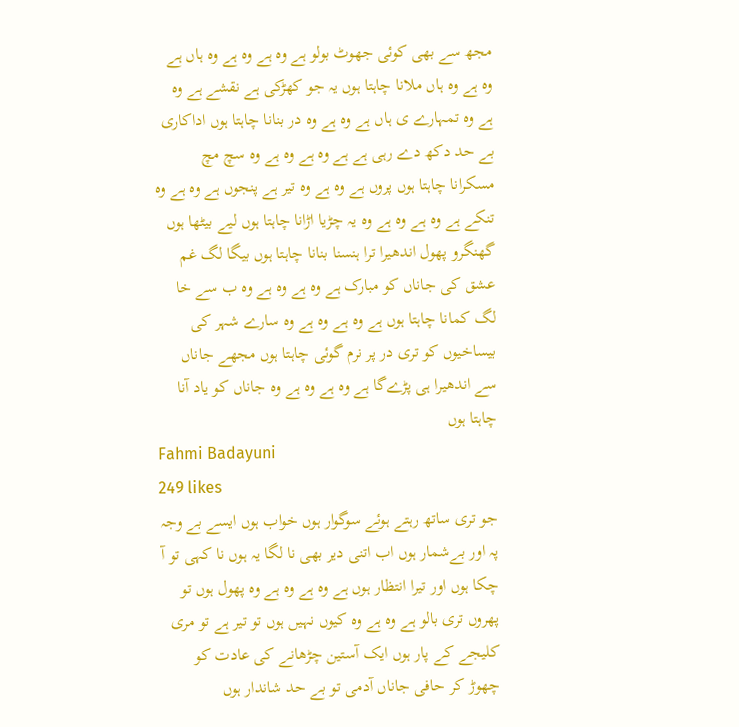مجھ سے بھی کوئی جھوٹ بولو ہے وہ ہے وہ ہے وہ ہاں ہے وہ ہے وہ ہاں ملانا چاہتا ہوں یہ جو کھڑکی ہے نقشے ہے وہ ہے وہ تمہارے ی ہاں ہے وہ ہے وہ در بنانا چاہتا ہوں اداکاری بے حد دکھ دے رہی ہے ہے وہ ہے وہ ہے وہ سچ مچ مسکرانا چاہتا ہوں پروں ہے وہ ہے وہ تیر ہے پنجوں ہے وہ ہے وہ تنکے ہے وہ ہے وہ ہے وہ یہ چڑیا اڑانا چاہتا ہوں لیے بیٹھا ہوں گھنگرو پھول اندھیرا ترا ہنسنا بنانا چاہتا ہوں بیگا لگ غم عشق کی جاناں کو مبارک ہے وہ ہے وہ ہے وہ ب سے خا لگ کمانا چاہتا ہوں ہے وہ ہے وہ ہے وہ سارے شہر کی بیساخیوں کو تری در پر نرم گوئی چاہتا ہوں مجھے جاناں سے اندھیرا ہی پڑےگا ہے وہ ہے وہ ہے وہ جاناں کو یاد آنا چاہتا ہوں
Fahmi Badayuni
249 likes
جو تری ساتھ رہتے ہوئے سوگوار ہوں خواب ہوں ایسے بے وجہ پہ اور بےشمار ہوں اب اتنی دیر بھی نا لگا یہ ہوں نا کہی تو آ چکا ہوں اور تیرا انتظار ہوں ہے وہ ہے وہ ہے وہ پھول ہوں تو پھروں تری بالو ہے وہ ہے وہ کیوں نہیں ہوں تو تیر ہے تو مری کلیجے کے پار ہوں ایک آستین چڑھانے کی عادت کو چھوڑ کر حافی جاناں آدمی تو بے حد شاندار ہوں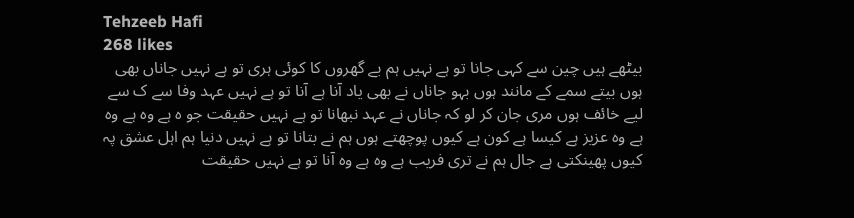Tehzeeb Hafi
268 likes
بیٹھے ہیں چین سے کہی جانا تو ہے نہیں ہم بے گھروں کا کوئی ہری تو ہے نہیں جاناں بھی ہوں بیتے سمے کے مانند ہوں بہو جاناں نے بھی یاد آنا ہے آنا تو ہے نہیں عہد وفا سے ک سے لیے خائف ہوں مری جان کر لو کہ جاناں نے عہد نبھانا تو ہے نہیں حقیقت جو ہ ہے وہ ہے وہ ہے وہ عزیز ہے کیسا ہے کون ہے کیوں پوچھتے ہوں ہم نے بتانا تو ہے نہیں دنیا ہم اہل عشق پہ کیوں پھینکتی ہے جال ہم نے تری فریب ہے وہ ہے وہ آنا تو ہے نہیں حقیقت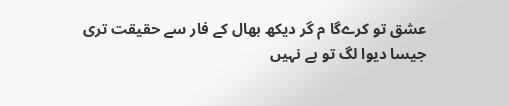عشق تو کرےگا م گر دیکھ بھال کے فار سے حقیقت تری جیسا دیوا لگ تو ہے نہیں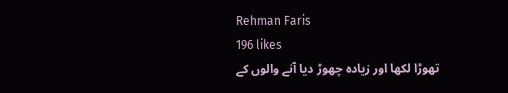Rehman Faris
196 likes
تھوڑا لکھا اور زیادہ چھوڑ دیا آنے والوں کے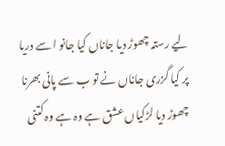لیے رستہ چھوڑ دیا جاناں کیا جانو ا سے دریا پر کیا گزری جاناں نے تو ب سے پانی بھرنا چھوڑ دیا لڑکیاں عشق ہے وہ ہے وہ کتنی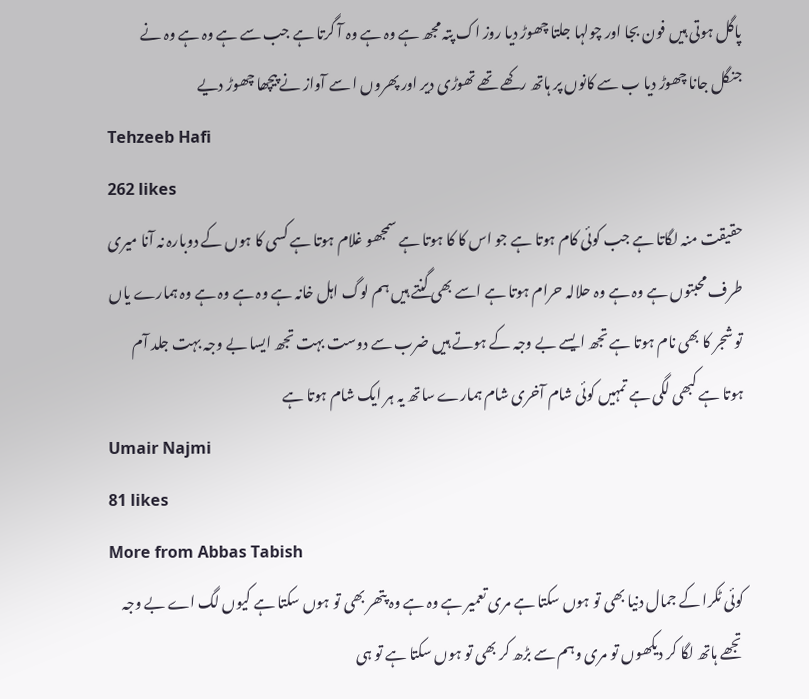پاگل ہوتی ہیں فون بجا اور چولہا جلتا چھوڑ دیا روز اک پتہ مجھ ہے وہ ہے وہ آ گرتا ہے جب سے ہے وہ ہے وہ نے جنگل جانا چھوڑ دیا ب سے کانوں پر ہاتھ رکھے تھے تھوڑی دیر اور پھروں ا سے آواز نے پیچھا چھوڑ دیے
Tehzeeb Hafi
262 likes
حقیقت منہ لگاتا ہے جب کوئی کام ہوتا ہے جو اس کا کا ہوتا ہے سمجھو غلام ہوتا ہے کسی کا ہوں کے دوبارہ نہ آنا میری طرف محبتوں ہے وہ ہے وہ حلالہ حرام ہوتا ہے اسے بھی گنتے ہیں ہم لوگ اہل خانہ ہے وہ ہے وہ ہے وہ ہمارے یاں تو شجر کا بھی نام ہوتا ہے تجھ ایسے بے وجہ کے ہوتے ہیں ضرب سے دوست بہت تجھ ایسا بے وجہ بہت جلد آم ہوتا ہے کبھی لگی ہے تمہیں کوئی شام آخری شام ہمارے ساتھ یہ ہر ایک شام ہوتا ہے
Umair Najmi
81 likes
More from Abbas Tabish
کوئی ٹکرا کے جمال دنیا بھی تو ہوں سکتا ہے مری تعمیر ہے وہ ہے وہ پتھر بھی تو ہوں سکتا ہے کیوں لگ اے بے وجہ تجھے ہاتھ لگا کر دیکھوں تو مری وہم سے بڑھ کر بھی تو ہوں سکتا ہے تو ہی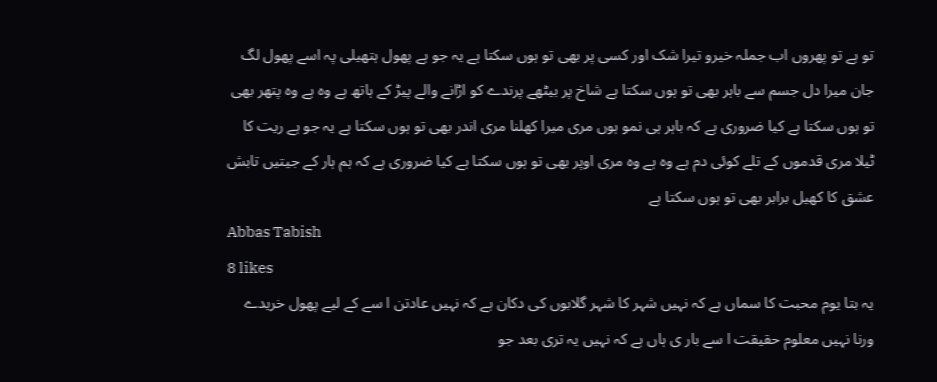تو ہے تو پھروں اب جملہ خیرو تیرا شک اور کسی پر بھی تو ہوں سکتا ہے یہ جو ہے پھول ہتھیلی پہ اسے پھول لگ جان میرا دل جسم سے باہر بھی تو ہوں سکتا ہے شاخ پر بیٹھے پرندے کو اڑانے والے پیڑ کے ہاتھ ہے وہ ہے وہ پتھر بھی تو ہوں سکتا ہے کیا ضروری ہے کہ باہر ہی نمو ہوں مری میرا کھلنا مری اندر بھی تو ہوں سکتا ہے یہ جو ہے ریت کا ٹیلا مری قدموں کے تلے کوئی دم ہے وہ ہے وہ مری اوپر بھی تو ہوں سکتا ہے کیا ضروری ہے کہ ہم ہار کے جیتیں تابش عشق کا کھیل برابر بھی تو ہوں سکتا ہے
Abbas Tabish
8 likes
یہ بتا یوم محبت کا سماں ہے کہ نہیں شہر کا شہر گلابوں کی دکان ہے کہ نہیں عادتن ا سے کے لیے پھول خریدے ورنا نہیں معلوم حقیقت ا سے بار ی ہاں ہے کہ نہیں یہ تری بعد جو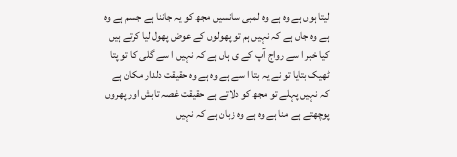لیتا ہوں ہے وہ ہے وہ لمبی سانسیں مجھ کو یہ جاننا ہے جسم ہے وہ ہے وہ جاں ہے کہ نہیں ہم تو پھولوں کے عوض پھول لیا کرتے ہیں کیا خبر ا سے رواج آپ کے ی ہاں ہے کہ نہیں ا سے گلی کا تو پتا ٹھیک بتایا تو نے یہ بتا ا سے ہے وہ ہے وہ حقیقت دلدار مکان ہے کہ نہیں پہلے تو مجھ کو دلاتے ہے حقیقت غصہ تابش اور پھروں پوچھتے ہے منا ہے وہ ہے وہ زبان ہے کہ نہیں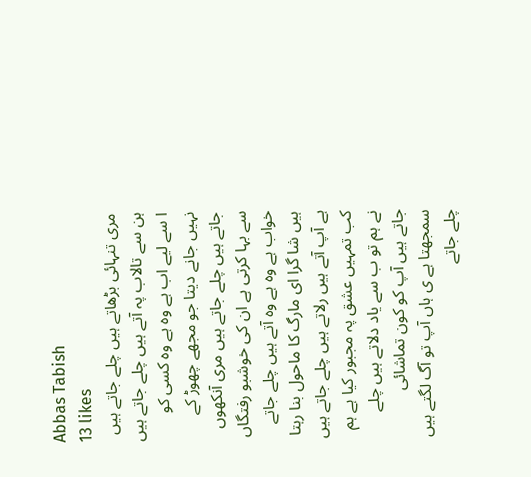Abbas Tabish
13 likes
مری تنہائی بڑھاتے ہیں چلے جاتے ہیں ہن سے تالاب پہ آتے ہیں چلے جاتے ہیں ا سے لیے اب ہے وہ ہے وہ کسی کو نہیں جانے دیتا جو مجھے چھوڑ کے جاتے ہیں چلے جاتے ہیں مری آنکھوں سے بہا کرتی ہے ان کی خوشبو رفتگاں خواب ہے وہ ہے وہ آتے ہیں چلے جاتے ہیں شا گرا ای مارگ کا ماحول بنا رہتا ہے آپ آتے ہیں رلاتے ہیں چلے جاتے ہیں کب تمہیں عشق پہ مجبور کیا ہے ہم نے ہم تو ب سے یاد دلاتے ہیں چلے جاتے ہیں آپ کو کون تماشائی سمجھتا ہے ی ہاں آپ تو آگ لگتے ہیں چلے جاتے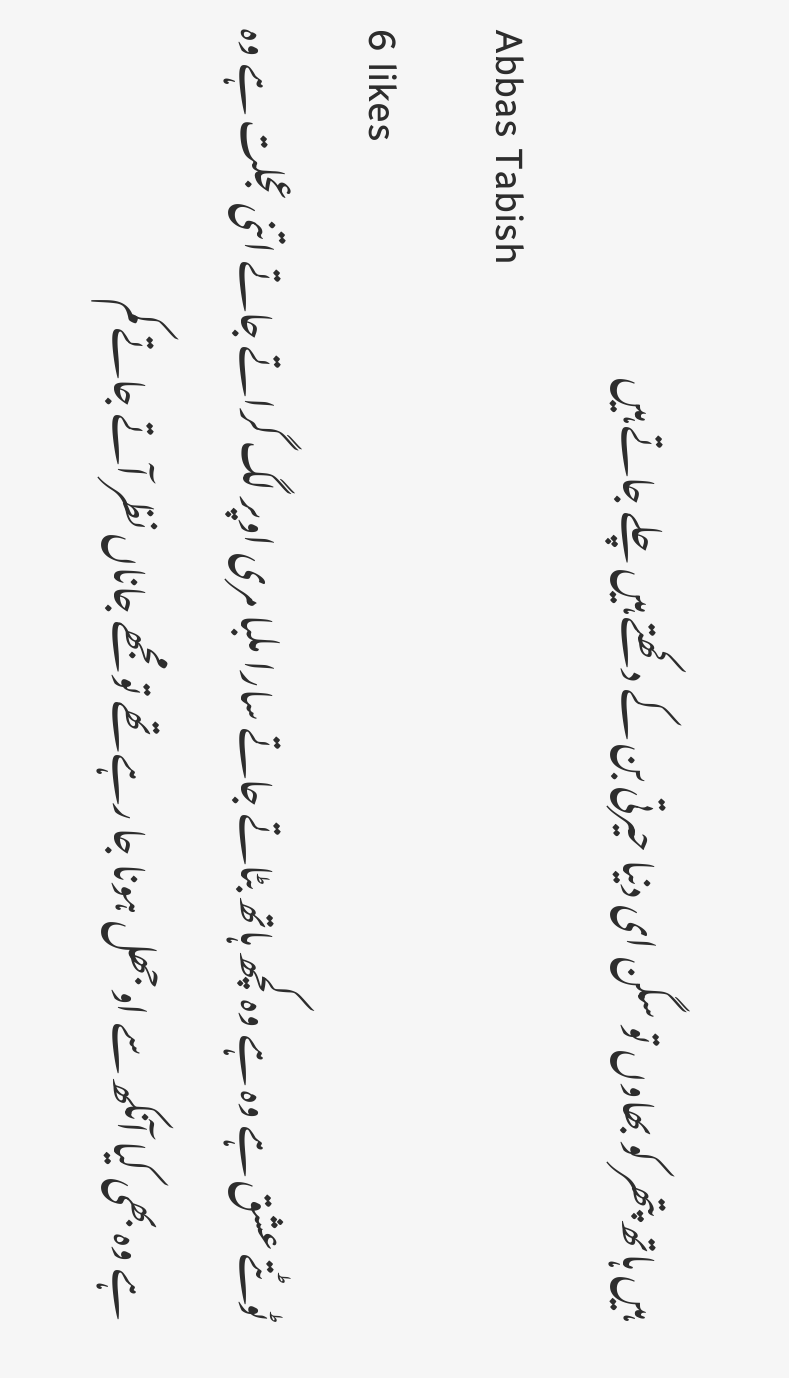ہیں ہاتھ پتھر کو بھاوں تو سگن ای دنیا حیرتی بن کے دکھتے ہیں چلے جاتے ہیں
Abbas Tabish
6 likes
ٹوٹتے عشق ہے وہ ہے وہ کچھ ہاتھ بٹاتے جاتے سارا ملبا مری اوپر لگ گراتے جاتے اتنی عجلت ہے وہ ہے وہ بھی کیا آنکھ سے اوجھل ہونا جا رہے تھے تو مجھے جاناں نظر آتے جاتے کم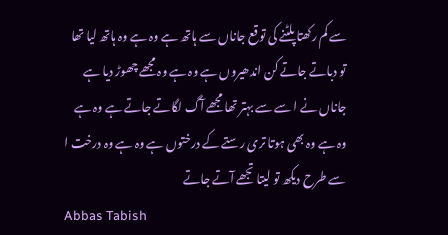سے کم رکھتا پلٹنے کی توقع جاناں سے ہاتھ ہے وہ ہے وہ ہاتھ لیا تھا تو دباتے جاتے کن اندھیروں ہے وہ ہے وہ مجھے چھوڑ دیا ہے جاناں نے ا سے سے بہتر تھا مجھے آگ لگاتے جاتے ہے وہ ہے وہ ہے وہ بھی ہوتا تری رستے کے درختوں ہے وہ ہے وہ درخت ا سے طرح دیکھ تو لیتا تجھے آتے جاتے
Abbas Tabish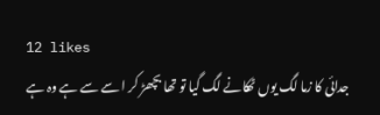12 likes
جدائی کا زما لگ یوں ٹھکانے لگ گیا تو تھا بچھڑ کر ا سے سے ہے وہ ہے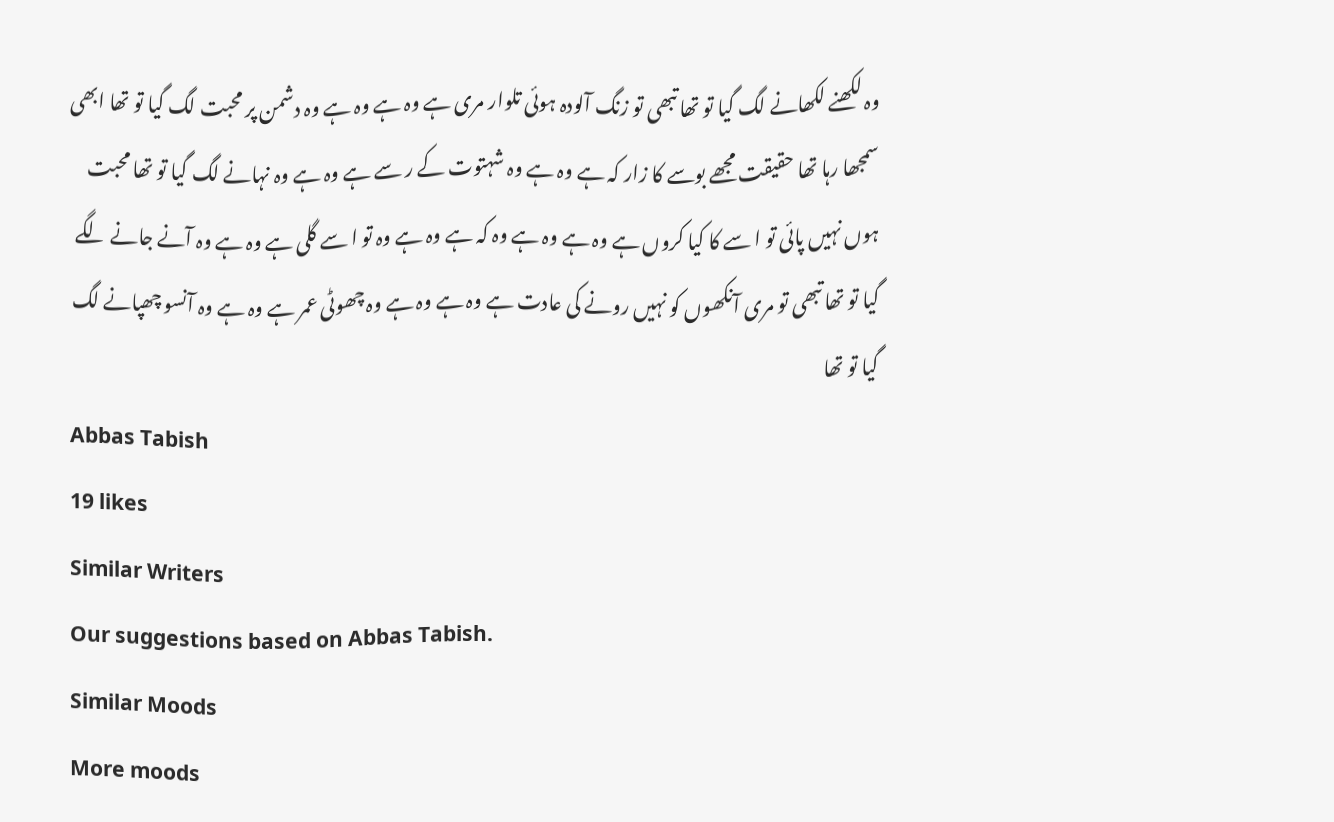وہ لکھنے لکھانے لگ گیا تو تھا تبھی تو زنگ آلودہ ہوئی تلوار مری ہے وہ ہے وہ ہے وہ دشمن پر محبت لگ گیا تو تھا ابھی سمجھا رہا تھا حقیقت مجھے بوسے کا زار کہ ہے وہ ہے وہ شہتوت کے ر سے ہے وہ ہے وہ نہانے لگ گیا تو تھا محبت ہوں نہیں پائی تو ا سے کا کیا کروں ہے وہ ہے وہ ہے وہ کہ ہے وہ ہے وہ تو ا سے گلی ہے وہ ہے وہ آنے جانے لگے گیا تو تھا تبھی تو مری آنکھوں کو نہیں رونے کی عادت ہے وہ ہے وہ ہے وہ چھوٹی عمر ہے وہ ہے وہ آنسو چھپانے لگ گیا تو تھا
Abbas Tabish
19 likes
Similar Writers
Our suggestions based on Abbas Tabish.
Similar Moods
More moods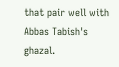that pair well with Abbas Tabish's ghazal.